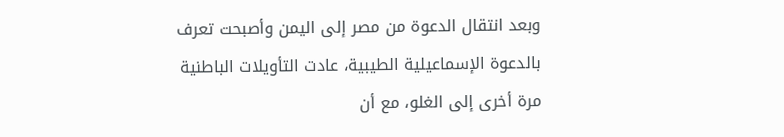وبعد انتقال الدعوة من مصر إلى اليمن وأصبحت تعرف بالدعوة الإسماعيلية الطيبية، عادت التأويلات الباطنية مرة أخرى إلى الغلو، مع أن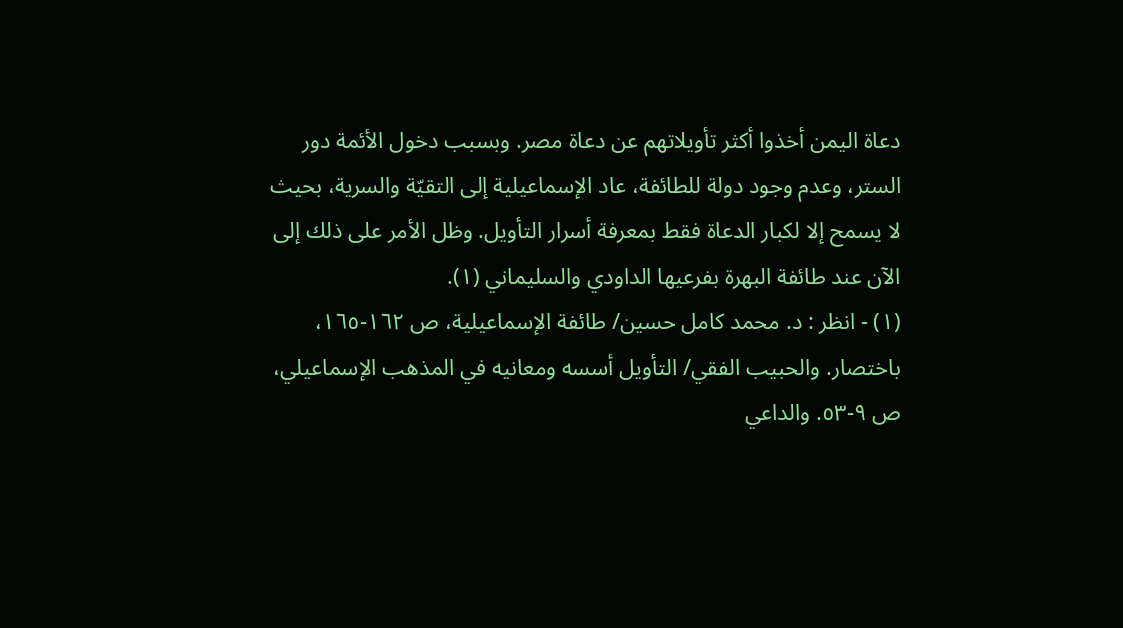دعاة اليمن أخذوا أكثر تأويلاتهم عن دعاة مصر. وبسبب دخول الأئمة دور الستر، وعدم وجود دولة للطائفة، عاد الإسماعيلية إلى التقيّة والسرية، بحيث لا يسمح إلا لكبار الدعاة فقط بمعرفة أسرار التأويل. وظل الأمر على ذلك إلى الآن عند طائفة البهرة بفرعيها الداودي والسليماني (١).
(١) - انظر : د. محمد كامل حسين/ طائفة الإسماعيلية، ص ١٦٢-١٦٥، باختصار. والحبيب الفقي/ التأويل أسسه ومعانيه في المذهب الإسماعيلي، ص ٩-٥٣. والداعي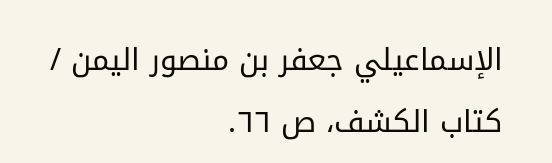الإسماعيلي جعفر بن منصور اليمن / كتاب الكشف، ص ٦٦.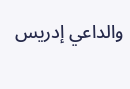والداعي إدريس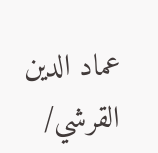عماد الدين القرشي/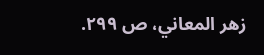زهر المعاني، ص ٢٩٩.